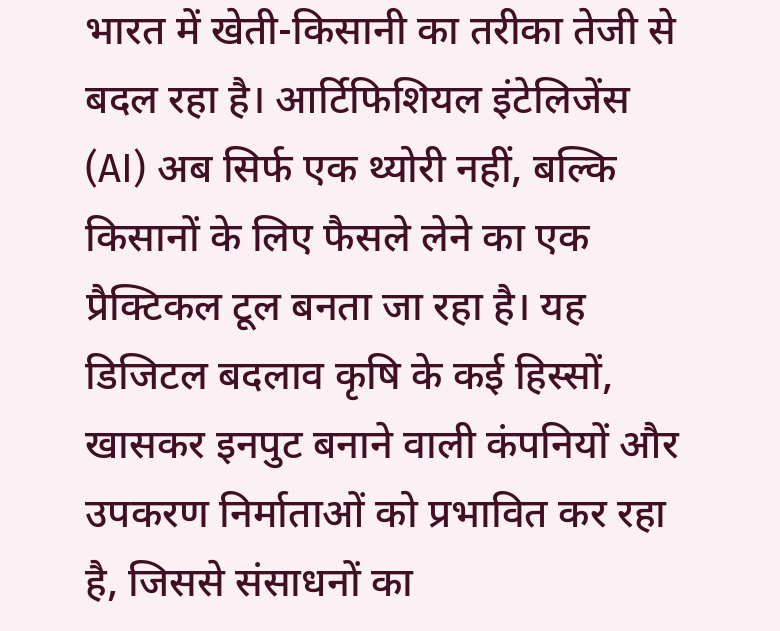भारत में खेती-किसानी का तरीका तेजी से बदल रहा है। आर्टिफिशियल इंटेलिजेंस (AI) अब सिर्फ एक थ्योरी नहीं, बल्कि किसानों के लिए फैसले लेने का एक प्रैक्टिकल टूल बनता जा रहा है। यह डिजिटल बदलाव कृषि के कई हिस्सों, खासकर इनपुट बनाने वाली कंपनियों और उपकरण निर्माताओं को प्रभावित कर रहा है, जिससे संसाधनों का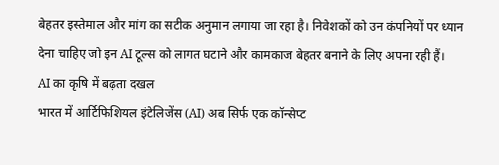बेहतर इस्तेमाल और मांग का सटीक अनुमान लगाया जा रहा है। निवेशकों को उन कंपनियों पर ध्यान देना चाहिए जो इन AI टूल्स को लागत घटाने और कामकाज बेहतर बनाने के लिए अपना रही हैं।
AI का कृषि में बढ़ता दखल
भारत में आर्टिफिशियल इंटेलिजेंस (AI) अब सिर्फ एक कॉन्सेप्ट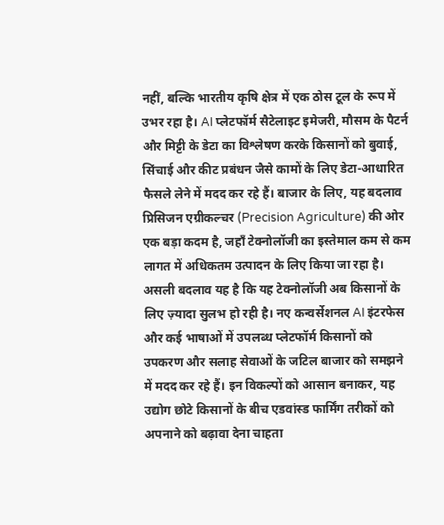नहीं, बल्कि भारतीय कृषि क्षेत्र में एक ठोस टूल के रूप में उभर रहा है। AI प्लेटफॉर्म सैटेलाइट इमेजरी, मौसम के पैटर्न और मिट्टी के डेटा का विश्लेषण करके किसानों को बुवाई, सिंचाई और कीट प्रबंधन जैसे कामों के लिए डेटा-आधारित फैसले लेने में मदद कर रहे हैं। बाजार के लिए, यह बदलाव प्रिसिजन एग्रीकल्चर (Precision Agriculture) की ओर एक बड़ा कदम है, जहाँ टेक्नोलॉजी का इस्तेमाल कम से कम लागत में अधिकतम उत्पादन के लिए किया जा रहा है।
असली बदलाव यह है कि यह टेक्नोलॉजी अब किसानों के लिए ज़्यादा सुलभ हो रही है। नए कन्वर्सेशनल AI इंटरफेस और कई भाषाओं में उपलब्ध प्लेटफॉर्म किसानों को उपकरण और सलाह सेवाओं के जटिल बाजार को समझने में मदद कर रहे हैं। इन विकल्पों को आसान बनाकर, यह उद्योग छोटे किसानों के बीच एडवांस्ड फार्मिंग तरीकों को अपनाने को बढ़ावा देना चाहता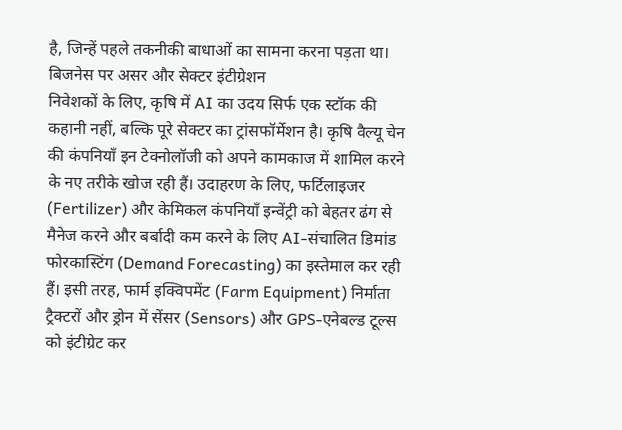है, जिन्हें पहले तकनीकी बाधाओं का सामना करना पड़ता था।
बिजनेस पर असर और सेक्टर इंटीग्रेशन
निवेशकों के लिए, कृषि में AI का उदय सिर्फ एक स्टॉक की कहानी नहीं, बल्कि पूरे सेक्टर का ट्रांसफॉर्मेशन है। कृषि वैल्यू चेन की कंपनियाँ इन टेक्नोलॉजी को अपने कामकाज में शामिल करने के नए तरीके खोज रही हैं। उदाहरण के लिए, फर्टिलाइजर (Fertilizer) और केमिकल कंपनियाँ इन्वेंट्री को बेहतर ढंग से मैनेज करने और बर्बादी कम करने के लिए AI-संचालित डिमांड फोरकास्टिंग (Demand Forecasting) का इस्तेमाल कर रही हैं। इसी तरह, फार्म इक्विपमेंट (Farm Equipment) निर्माता ट्रैक्टरों और ड्रोन में सेंसर (Sensors) और GPS-एनेबल्ड टूल्स को इंटीग्रेट कर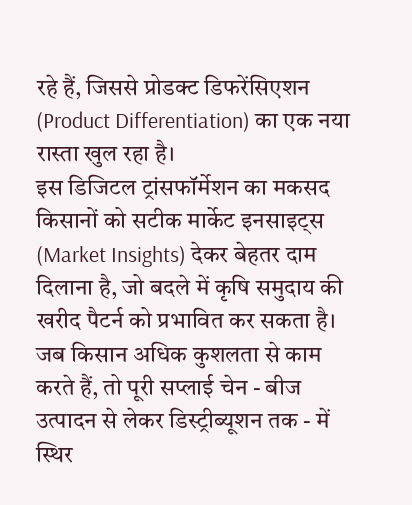रहे हैं, जिससे प्रोडक्ट डिफरेंसिएशन (Product Differentiation) का एक नया रास्ता खुल रहा है।
इस डिजिटल ट्रांसफॉर्मेशन का मकसद किसानों को सटीक मार्केट इनसाइट्स (Market Insights) देकर बेहतर दाम दिलाना है, जो बदले में कृषि समुदाय की खरीद पैटर्न को प्रभावित कर सकता है। जब किसान अधिक कुशलता से काम करते हैं, तो पूरी सप्लाई चेन - बीज उत्पादन से लेकर डिस्ट्रीब्यूशन तक - में स्थिर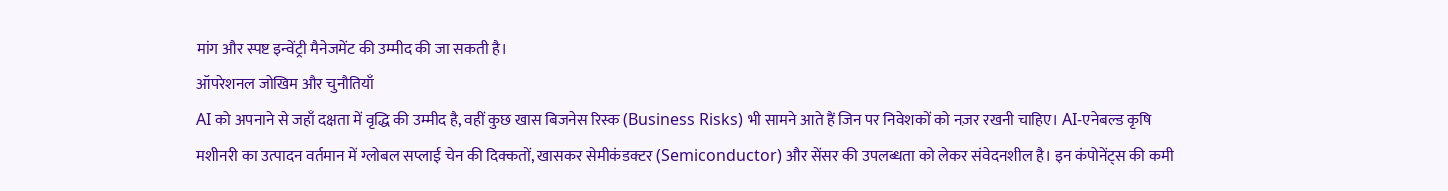मांग और स्पष्ट इन्वेंट्री मैनेजमेंट की उम्मीद की जा सकती है।
ऑपरेशनल जोखिम और चुनौतियाँ
AI को अपनाने से जहाँ दक्षता में वृद्धि की उम्मीद है, वहीं कुछ खास बिजनेस रिस्क (Business Risks) भी सामने आते हैं जिन पर निवेशकों को नज़र रखनी चाहिए। AI-एनेबल्ड कृषि मशीनरी का उत्पादन वर्तमान में ग्लोबल सप्लाई चेन की दिक्कतों, खासकर सेमीकंडक्टर (Semiconductor) और सेंसर की उपलब्धता को लेकर संवेदनशील है। इन कंपोनेंट्स की कमी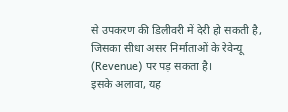से उपकरण की डिलीवरी में देरी हो सकती है, जिसका सीधा असर निर्माताओं के रेवेन्यू (Revenue) पर पड़ सकता है।
इसके अलावा, यह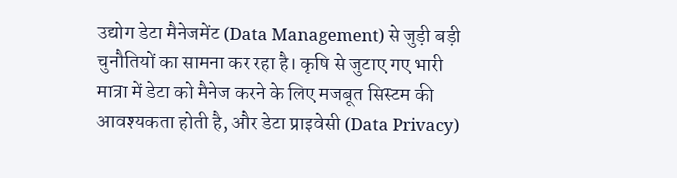उद्योग डेटा मैनेजमेंट (Data Management) से जुड़ी बड़ी चुनौतियों का सामना कर रहा है। कृषि से जुटाए गए भारी मात्रा में डेटा को मैनेज करने के लिए मजबूत सिस्टम की आवश्यकता होती है, और डेटा प्राइवेसी (Data Privacy)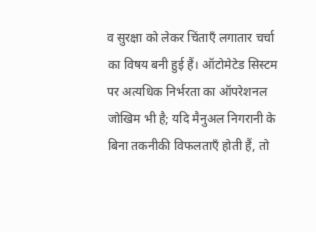व सुरक्षा को लेकर चिंताएँ लगातार चर्चा का विषय बनी हुई हैं। ऑटोमेटेड सिस्टम पर अत्यधिक निर्भरता का ऑपरेशनल जोखिम भी है; यदि मैनुअल निगरानी के बिना तकनीकी विफलताएँ होती हैं, तो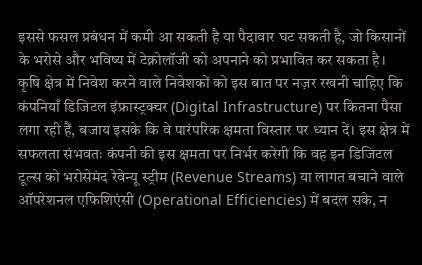इससे फसल प्रबंधन में कमी आ सकती है या पैदावार घट सकती है, जो किसानों के भरोसे और भविष्य में टेक्नोलॉजी को अपनाने को प्रभावित कर सकता है।
कृषि क्षेत्र में निवेश करने वाले निवेशकों को इस बात पर नज़र रखनी चाहिए कि कंपनियाँ डिजिटल इंफ्रास्ट्रक्चर (Digital Infrastructure) पर कितना पैसा लगा रही हैं, बजाय इसके कि वे पारंपरिक क्षमता विस्तार पर ध्यान दें। इस क्षेत्र में सफलता संभवतः कंपनी की इस क्षमता पर निर्भर करेगी कि वह इन डिजिटल टूल्स को भरोसेमंद रेवेन्यू स्ट्रीम (Revenue Streams) या लागत बचाने वाले ऑपरेशनल एफिशिएंसी (Operational Efficiencies) में बदल सके, न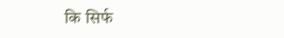कि सिर्फ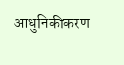आधुनिकीकरण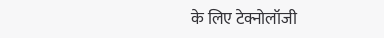के लिए टेक्नोलॉजी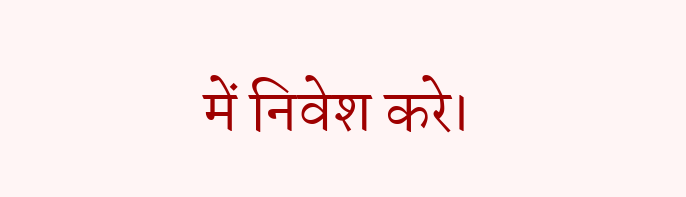में निवेश करे।